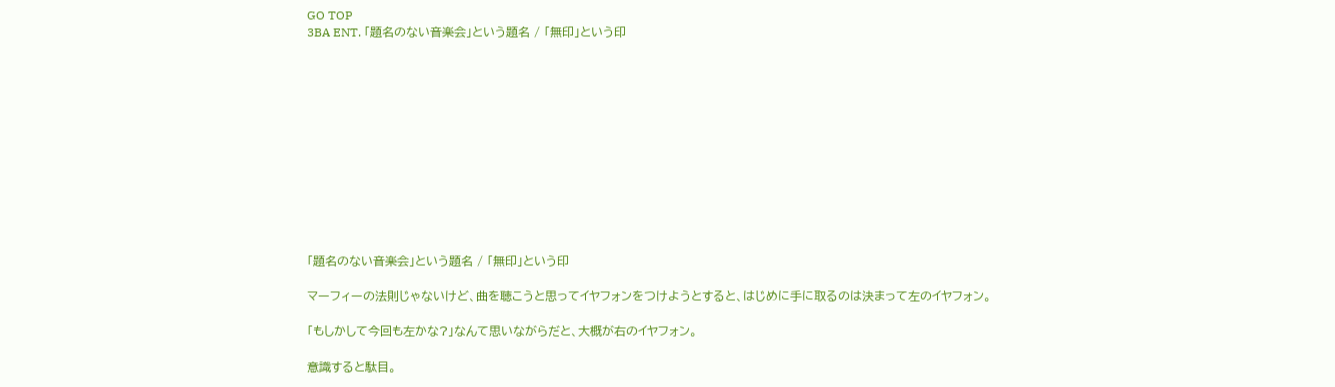GO TOP
3BA ENT. 「題名のない音楽会」という題名 / 「無印」という印












「題名のない音楽会」という題名 / 「無印」という印

マーフィーの法則じゃないけど、曲を聴こうと思ってイヤフォンをつけようとすると、はじめに手に取るのは決まって左のイヤフォン。

「もしかして今回も左かな?」なんて思いながらだと、大概が右のイヤフォン。

意識すると駄目。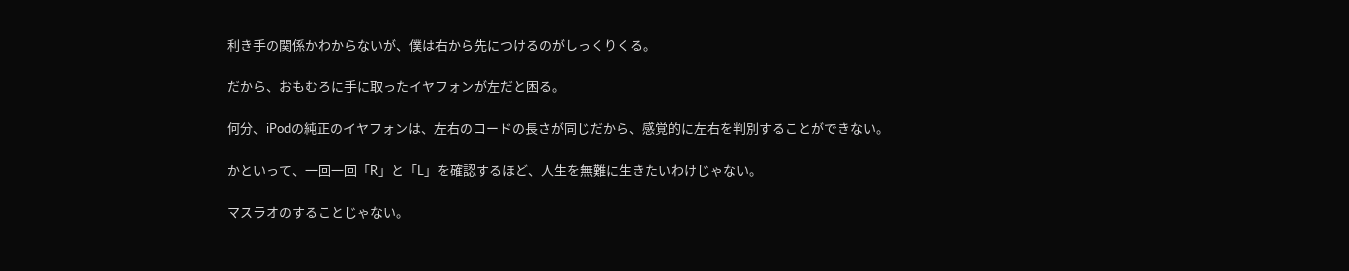利き手の関係かわからないが、僕は右から先につけるのがしっくりくる。

だから、おもむろに手に取ったイヤフォンが左だと困る。

何分、iPodの純正のイヤフォンは、左右のコードの長さが同じだから、感覚的に左右を判別することができない。

かといって、一回一回「R」と「L」を確認するほど、人生を無難に生きたいわけじゃない。

マスラオのすることじゃない。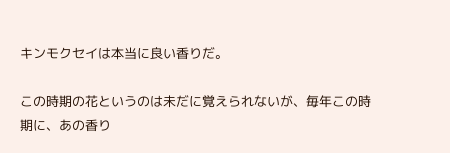キンモクセイは本当に良い香りだ。

この時期の花というのは未だに覚えられないが、毎年この時期に、あの香り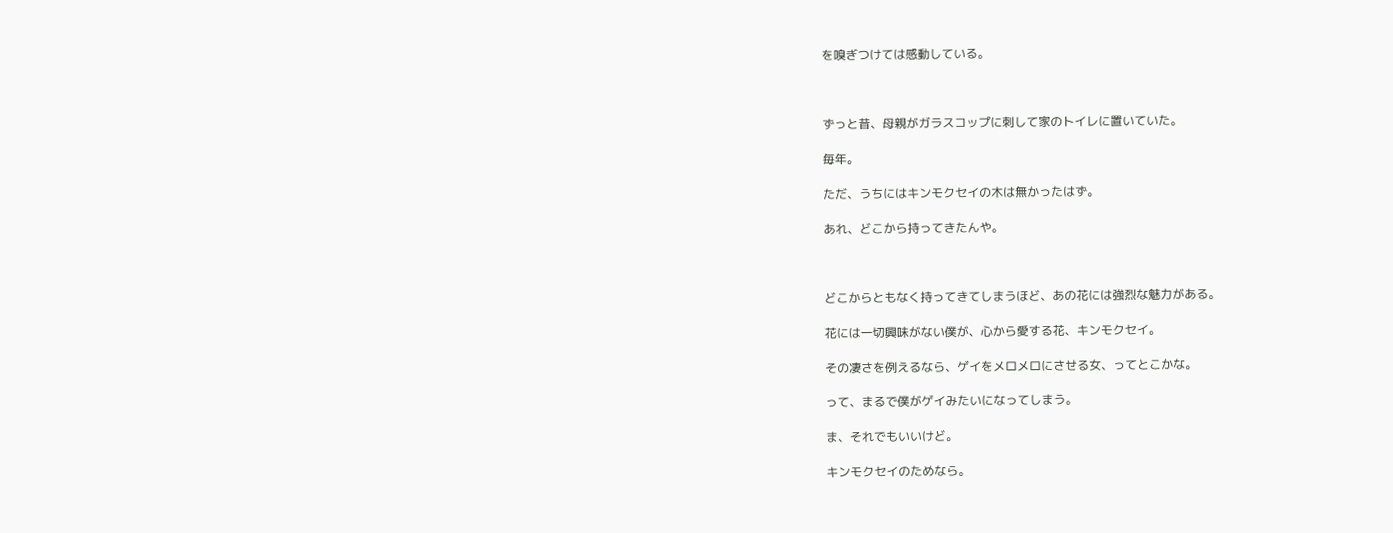を嗅ぎつけては感動している。



ずっと昔、母親がガラスコップに刺して家のトイレに置いていた。

毎年。

ただ、うちにはキンモクセイの木は無かったはず。

あれ、どこから持ってきたんや。



どこからともなく持ってきてしまうほど、あの花には強烈な魅力がある。

花には一切興味がない僕が、心から愛する花、キンモクセイ。

その凄さを例えるなら、ゲイをメロメロにさせる女、ってとこかな。

って、まるで僕がゲイみたいになってしまう。

ま、それでもいいけど。

キンモクセイのためなら。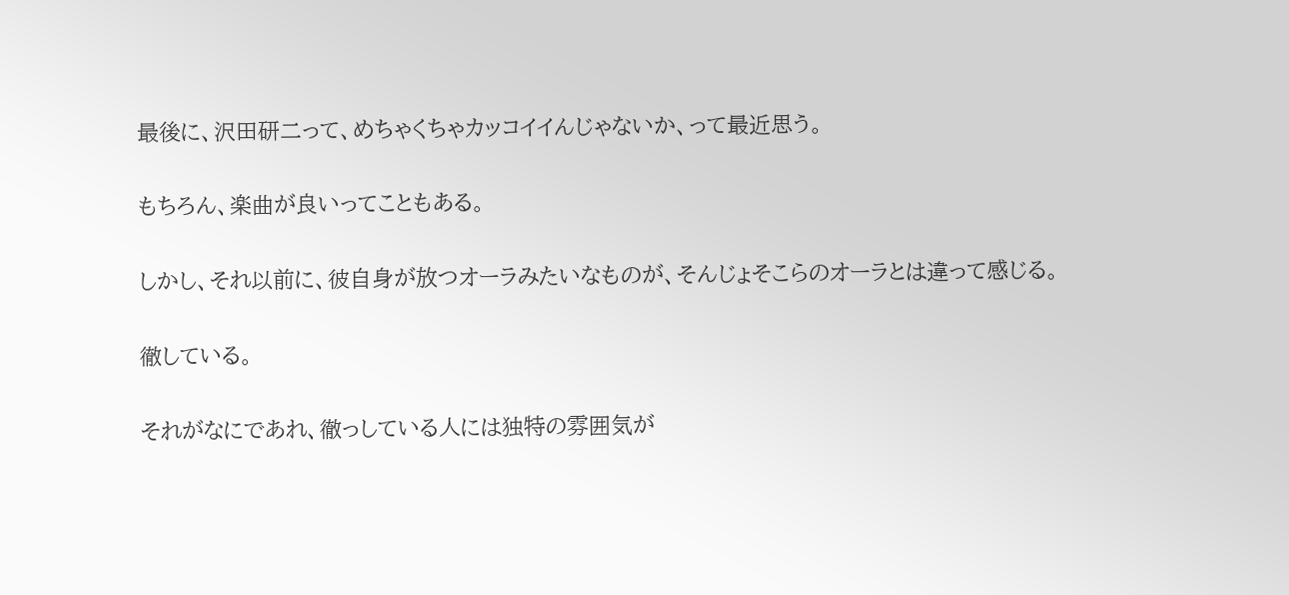最後に、沢田研二って、めちゃくちゃカッコイイんじゃないか、って最近思う。

もちろん、楽曲が良いってこともある。

しかし、それ以前に、彼自身が放つオーラみたいなものが、そんじょそこらのオーラとは違って感じる。

徹している。

それがなにであれ、徹っしている人には独特の雰囲気が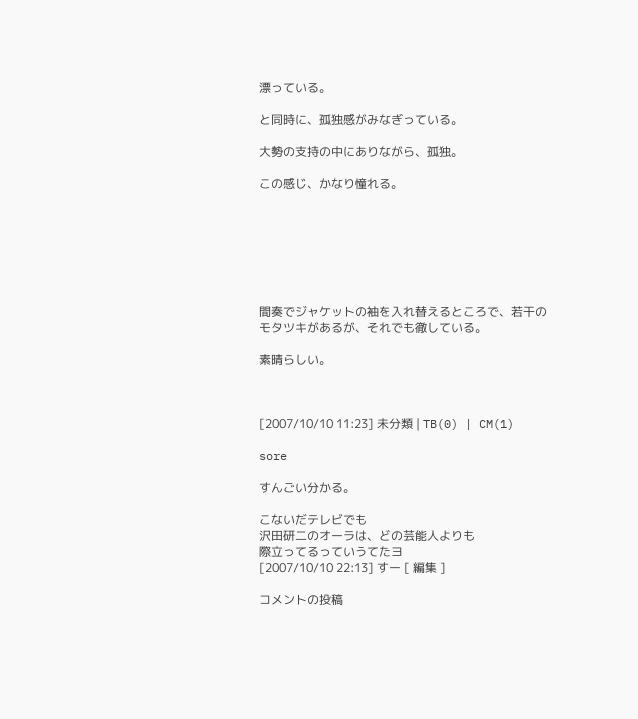漂っている。

と同時に、孤独感がみなぎっている。

大勢の支持の中にありながら、孤独。

この感じ、かなり憧れる。







間奏でジャケットの袖を入れ替えるところで、若干のモタツキがあるが、それでも徹している。

素晴らしい。



[2007/10/10 11:23] 未分類 | TB(0) | CM(1)

sore

すんごい分かる。

こないだテレビでも
沢田研二のオーラは、どの芸能人よりも
際立ってるっていうてたヨ
[2007/10/10 22:13] すー [ 編集 ]

コメントの投稿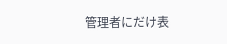管理者にだけ表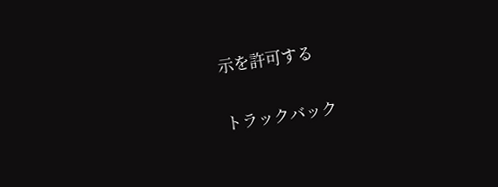示を許可する

トラックバック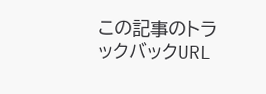この記事のトラックバックURL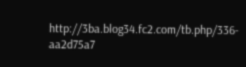http://3ba.blog34.fc2.com/tb.php/336-aa2d75a7